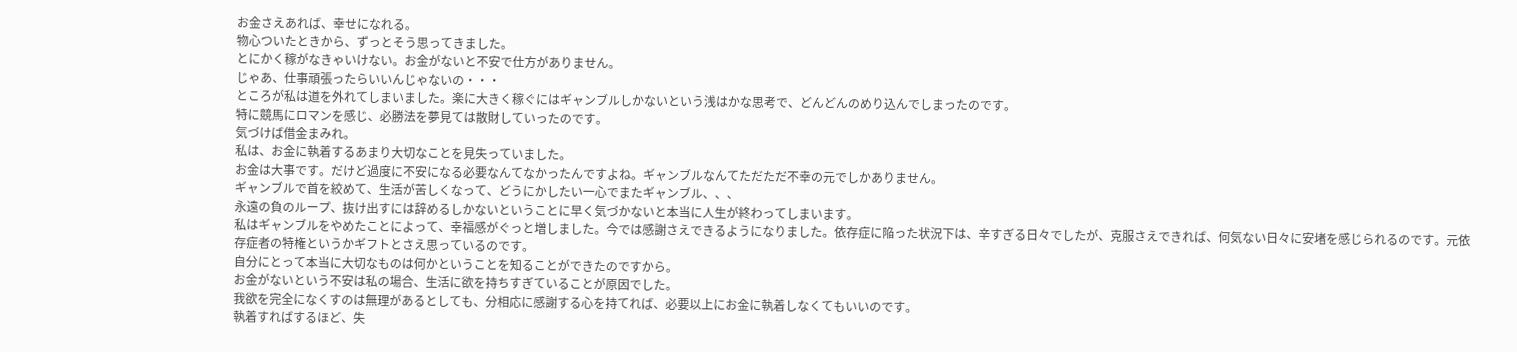お金さえあれば、幸せになれる。
物心ついたときから、ずっとそう思ってきました。
とにかく稼がなきゃいけない。お金がないと不安で仕方がありません。
じゃあ、仕事頑張ったらいいんじゃないの・・・
ところが私は道を外れてしまいました。楽に大きく稼ぐにはギャンブルしかないという浅はかな思考で、どんどんのめり込んでしまったのです。
特に競馬にロマンを感じ、必勝法を夢見ては散財していったのです。
気づけば借金まみれ。
私は、お金に執着するあまり大切なことを見失っていました。
お金は大事です。だけど過度に不安になる必要なんてなかったんですよね。ギャンブルなんてただただ不幸の元でしかありません。
ギャンブルで首を絞めて、生活が苦しくなって、どうにかしたい一心でまたギャンブル、、、
永遠の負のループ、抜け出すには辞めるしかないということに早く気づかないと本当に人生が終わってしまいます。
私はギャンブルをやめたことによって、幸福感がぐっと増しました。今では感謝さえできるようになりました。依存症に陥った状況下は、辛すぎる日々でしたが、克服さえできれば、何気ない日々に安堵を感じられるのです。元依存症者の特権というかギフトとさえ思っているのです。
自分にとって本当に大切なものは何かということを知ることができたのですから。
お金がないという不安は私の場合、生活に欲を持ちすぎていることが原因でした。
我欲を完全になくすのは無理があるとしても、分相応に感謝する心を持てれば、必要以上にお金に執着しなくてもいいのです。
執着すればするほど、失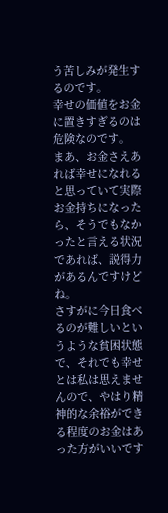う苦しみが発生するのです。
幸せの価値をお金に置きすぎるのは危険なのです。
まあ、お金さえあれば幸せになれると思っていて実際お金持ちになったら、そうでもなかったと言える状況であれば、説得力があるんですけどね。
さすがに今日食べるのが難しいというような貧困状態で、それでも幸せとは私は思えませんので、やはり精神的な余裕ができる程度のお金はあった方がいいです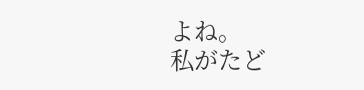よね。
私がたど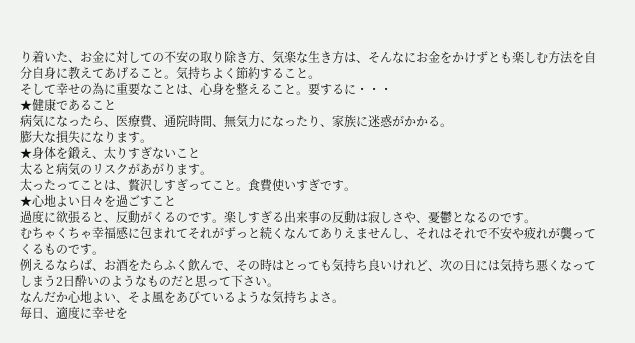り着いた、お金に対しての不安の取り除き方、気楽な生き方は、そんなにお金をかけずとも楽しむ方法を自分自身に教えてあげること。気持ちよく節約すること。
そして幸せの為に重要なことは、心身を整えること。要するに・・・
★健康であること
病気になったら、医療費、通院時間、無気力になったり、家族に迷惑がかかる。
膨大な損失になります。
★身体を鍛え、太りすぎないこと
太ると病気のリスクがあがります。
太ったってことは、贅沢しすぎってこと。食費使いすぎです。
★心地よい日々を過ごすこと
過度に欲張ると、反動がくるのです。楽しすぎる出来事の反動は寂しさや、憂鬱となるのです。
むちゃくちゃ幸福感に包まれてそれがずっと続くなんてありえませんし、それはそれで不安や疲れが襲ってくるものです。
例えるならば、お酒をたらふく飲んで、その時はとっても気持ち良いけれど、次の日には気持ち悪くなってしまう2日酔いのようなものだと思って下さい。
なんだか心地よい、そよ風をあびているような気持ちよさ。
毎日、適度に幸せを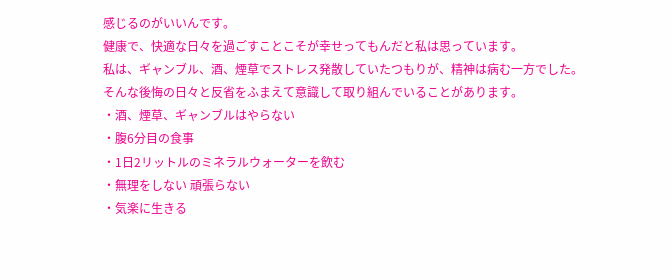感じるのがいいんです。
健康で、快適な日々を過ごすことこそが幸せってもんだと私は思っています。
私は、ギャンブル、酒、煙草でストレス発散していたつもりが、精神は病む一方でした。
そんな後悔の日々と反省をふまえて意識して取り組んでいることがあります。
・酒、煙草、ギャンブルはやらない
・腹6分目の食事
・1日2リットルのミネラルウォーターを飲む
・無理をしない 頑張らない
・気楽に生きる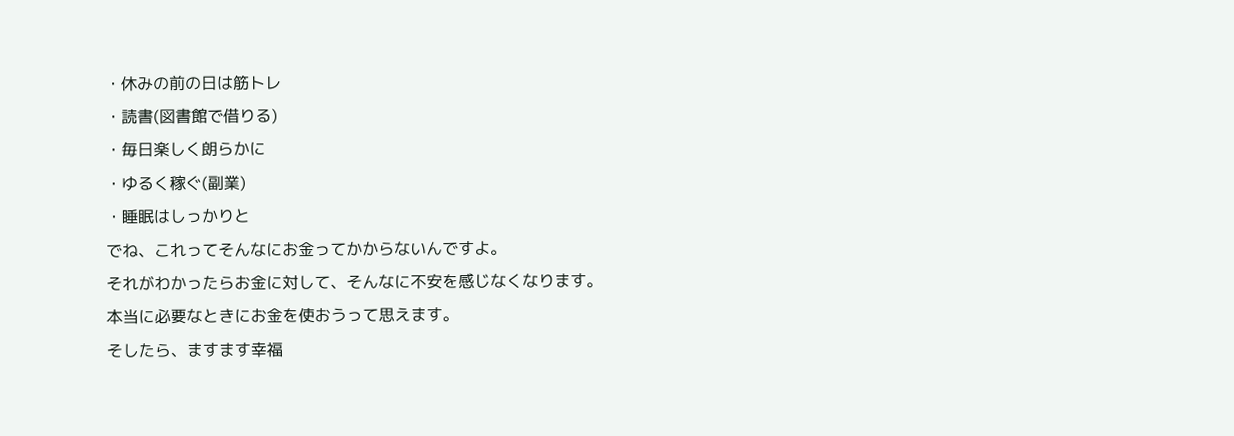・休みの前の日は筋トレ
・読書(図書館で借りる)
・毎日楽しく朗らかに
・ゆるく稼ぐ(副業)
・睡眠はしっかりと
でね、これってそんなにお金ってかからないんですよ。
それがわかったらお金に対して、そんなに不安を感じなくなります。
本当に必要なときにお金を使おうって思えます。
そしたら、ますます幸福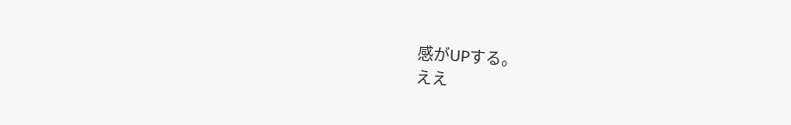感がUPする。
ええ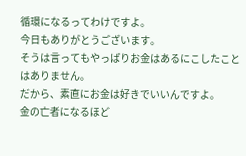循環になるってわけですよ。
今日もありがとうございます。
そうは言ってもやっぱりお金はあるにこしたことはありません。
だから、素直にお金は好きでいいんですよ。
金の亡者になるほど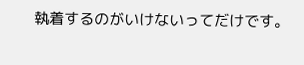執着するのがいけないってだけです。